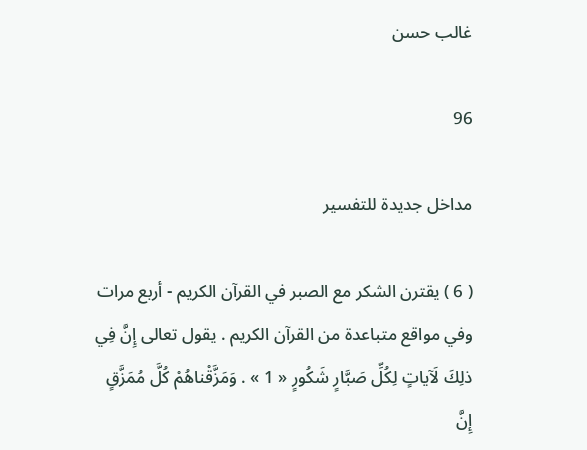غالب حسن

96

مداخل جديدة للتفسير

( 6 ) يقترن الشكر مع الصبر في القرآن الكريم - أربع مرات وفي مواقع متباعدة من القرآن الكريم . يقول تعالى إِنَّ فِي ذلِكَ لَآياتٍ لِكُلِّ صَبَّارٍ شَكُورٍ « 1 » . وَمَزَّقْناهُمْ كُلَّ مُمَزَّقٍ إِنَّ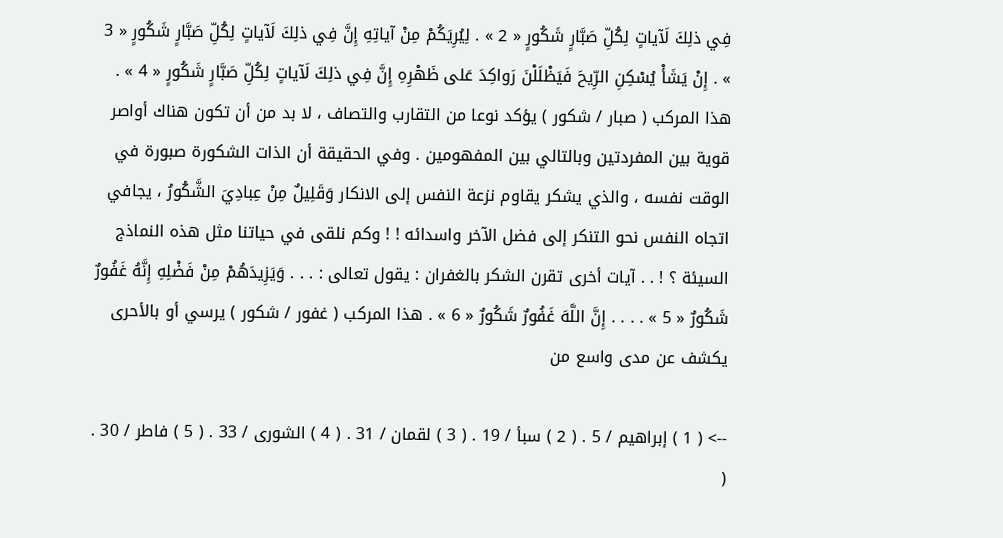فِي ذلِكَ لَآياتٍ لِكُلِّ صَبَّارٍ شَكُورٍ « 2 » . لِيُرِيَكُمْ مِنْ آياتِهِ إِنَّ فِي ذلِكَ لَآياتٍ لِكُلِّ صَبَّارٍ شَكُورٍ « 3 » . إِنْ يَشَأْ يُسْكِنِ الرِّيحَ فَيَظْلَلْنَ رَواكِدَ عَلى ظَهْرِهِ إِنَّ فِي ذلِكَ لَآياتٍ لِكُلِّ صَبَّارٍ شَكُورٍ « 4 » . هذا المركب ( صبار / شكور ) يؤكد نوعا من التقارب والتصاف ، لا بد من أن تكون هناك أواصر قوية بين المفردتين وبالتالي بين المفهومين . وفي الحقيقة أن الذات الشكورة صبورة في الوقت نفسه ، والذي يشكر يقاوم نزعة النفس إلى الانكار وَقَلِيلٌ مِنْ عِبادِيَ الشَّكُورُ ، يجافي اتجاه النفس نحو التنكر إلى فضل الآخر واسدائه ! ! وكم نلقى في حياتنا مثل هذه النماذج السيئة ؟ ! . . آيات أخرى تقرن الشكر بالغفران : يقول تعالى : . . . وَيَزِيدَهُمْ مِنْ فَضْلِهِ إِنَّهُ غَفُورٌ شَكُورٌ « 5 » . . . . إِنَّ اللَّهَ غَفُورٌ شَكُورٌ « 6 » . هذا المركب ( غفور / شكور ) يرسي أو بالأحرى يكشف عن مدى واسع من

--> ( 1 ) إبراهيم / 5 . ( 2 ) سبأ / 19 . ( 3 ) لقمان / 31 . ( 4 ) الشورى / 33 . ( 5 ) فاطر / 30 . (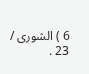6 ) الشورى / 23 .